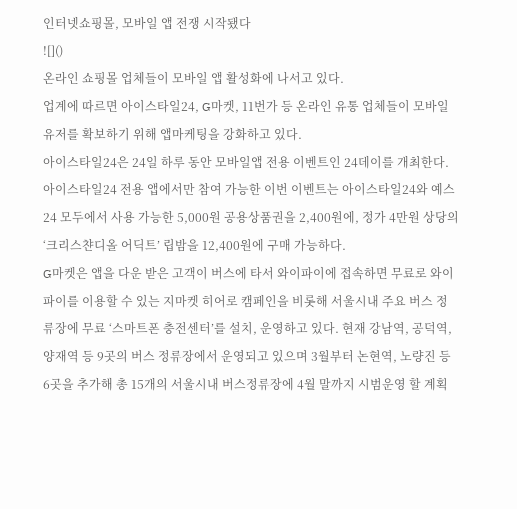인터넷쇼핑몰, 모바일 앱 전쟁 시작됐다
![]()
온라인 쇼핑몰 업체들이 모바일 앱 활성화에 나서고 있다.
업계에 따르면 아이스타일24, G마켓, 11번가 등 온라인 유통 업체들이 모바일 유저를 확보하기 위해 앱마케팅을 강화하고 있다.
아이스타일24은 24일 하루 동안 모바일앱 전용 이벤트인 24데이를 개최한다. 아이스타일24 전용 앱에서만 참여 가능한 이번 이벤트는 아이스타일24와 예스24 모두에서 사용 가능한 5,000원 공용상품권을 2,400원에, 정가 4만원 상당의 ‘크리스챤디올 어딕트’ 립밤을 12,400원에 구매 가능하다.
G마켓은 앱을 다운 받은 고객이 버스에 타서 와이파이에 접속하면 무료로 와이파이를 이용할 수 있는 지마켓 히어로 캠페인을 비롯해 서울시내 주요 버스 정류장에 무료 ‘스마트폰 충전센터’를 설치, 운영하고 있다. 현재 강남역, 공덕역, 양재역 등 9곳의 버스 정류장에서 운영되고 있으며 3월부터 논현역, 노량진 등 6곳을 추가해 총 15개의 서울시내 버스정류장에 4월 말까지 시범운영 할 계획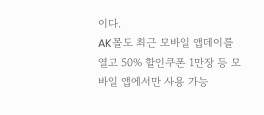이다.
AK몰도 최근 모바일 앱데이를 열고 50% 할인쿠폰 1만장 등 모바일 앱에서만 사용 가능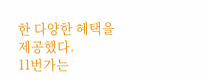한 다양한 혜택을 제공했다.
11번가는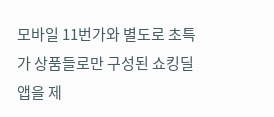모바일 11번가와 별도로 초특가 상품들로만 구성된 쇼킹딜 앱을 제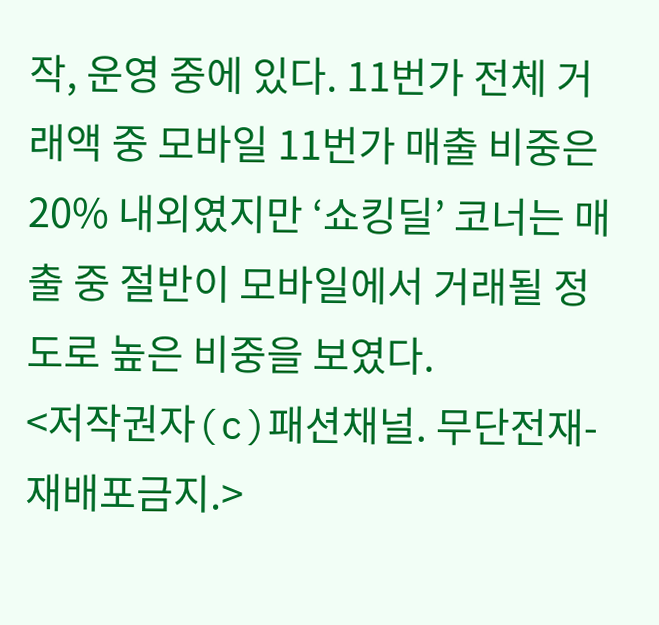작, 운영 중에 있다. 11번가 전체 거래액 중 모바일 11번가 매출 비중은 20% 내외였지만 ‘쇼킹딜’ 코너는 매출 중 절반이 모바일에서 거래될 정도로 높은 비중을 보였다.
<저작권자(c)패션채널. 무단전재-재배포금지.>